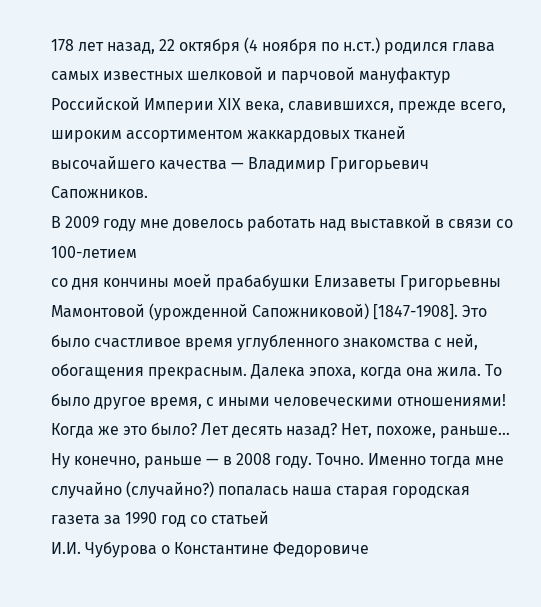178 лет назад, 22 октября (4 ноября по н.ст.) родился глава самых известных шелковой и парчовой мануфактур Российской Империи XIX века, славившихся, прежде всего, широким ассортиментом жаккардовых тканей высочайшего качества — Владимир Григорьевич Сапожников.
В 2009 году мне довелось работать над выставкой в связи со 100-летием
со дня кончины моей прабабушки Елизаветы Григорьевны Мамонтовой (урожденной Сапожниковой) [1847-1908]. Это было счастливое время углубленного знакомства с ней, обогащения прекрасным. Далека эпоха, когда она жила. То было другое время, с иными человеческими отношениями!
Когда же это было? Лет десять назад? Нет, похоже, раньше… Ну конечно, раньше — в 2008 году. Точно. Именно тогда мне случайно (случайно?) попалась наша старая городская газета за 1990 год со статьей
И.И. Чубурова о Константине Федоровиче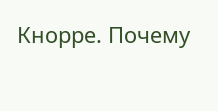Кнорре. Почему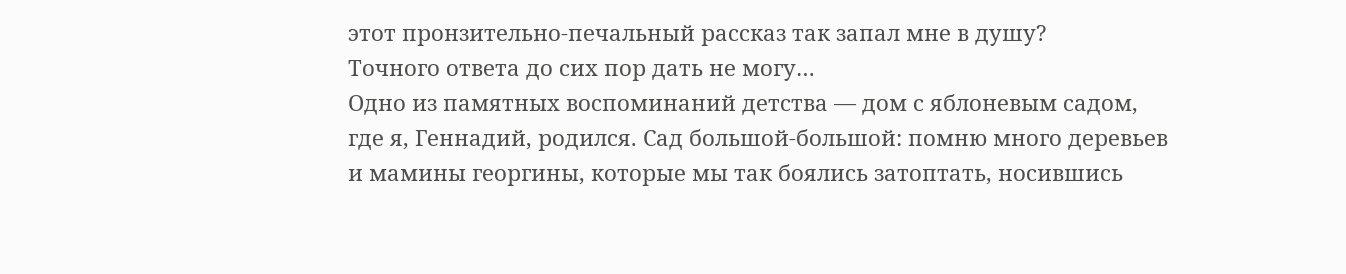этот пронзительно-печальный рассказ так запал мне в душу?
Точного ответа до сих пор дать не могу…
Одно из памятных воспоминаний детства — дом с яблоневым садом,
где я, Геннадий, родился. Сад большой-большой: помню много деревьев
и мамины георгины, которые мы так боялись затоптать, носившись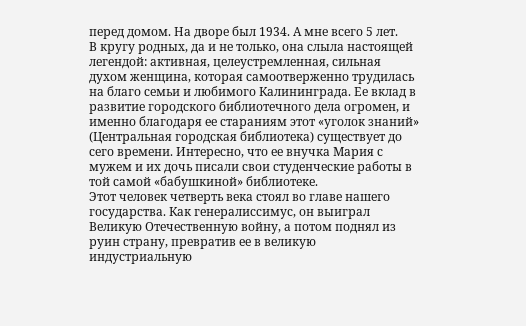перед домом. На дворе был 1934. А мне всего 5 лет.
В кругу родных, да и не только, она слыла настоящей легендой: активная, целеустремленная, сильная духом женщина, которая самоотверженно трудилась на благо семьи и любимого Калининграда. Ее вклад в развитие городского библиотечного дела огромен, и именно благодаря ее стараниям этот «уголок знаний» (Центральная городская библиотека) существует до сего времени. Интересно, что ее внучка Мария с мужем и их дочь писали свои студенческие работы в той самой «бабушкиной» библиотеке.
Этот человек четверть века стоял во главе нашего государства. Как генералиссимус, он выиграл Великую Отечественную войну, а потом поднял из руин страну, превратив ее в великую индустриальную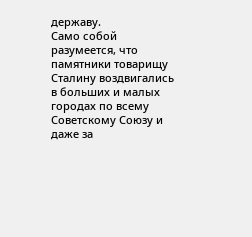державу.
Само собой разумеется, что памятники товарищу Сталину воздвигались
в больших и малых городах по всему Советскому Союзу и даже за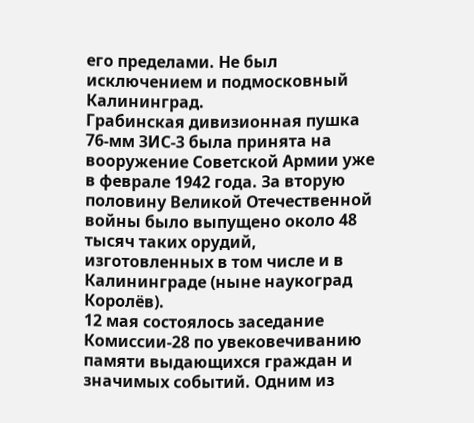его пределами. Не был исключением и подмосковный Калининград.
Грабинская дивизионная пушка 76-мм ЗИС-3 была принята на вооружение Советской Армии уже в феврале 1942 года. За вторую половину Великой Отечественной войны было выпущено около 48 тысяч таких орудий, изготовленных в том числе и в Калининграде (ныне наукоград Королёв).
12 мая состоялось заседание Комиссии-28 по увековечиванию памяти выдающихся граждан и значимых событий. Одним из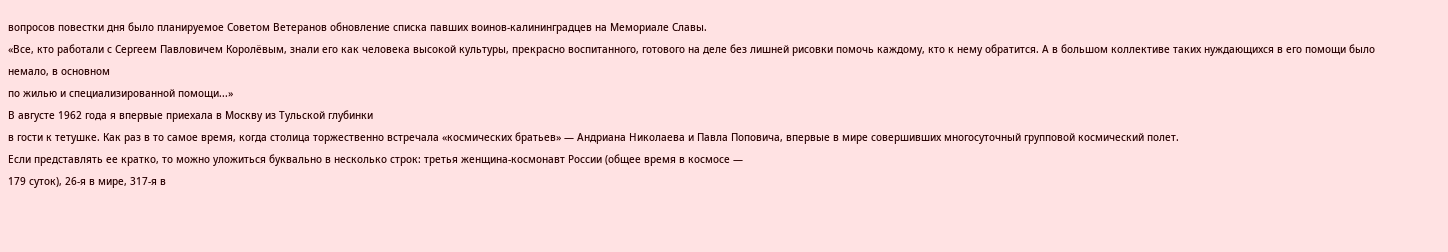вопросов повестки дня было планируемое Советом Ветеранов обновление списка павших воинов-калининградцев на Мемориале Славы.
«Все, кто работали с Сергеем Павловичем Королёвым, знали его как человека высокой культуры, прекрасно воспитанного, готового на деле без лишней рисовки помочь каждому, кто к нему обратится. А в большом коллективе таких нуждающихся в его помощи было немало, в основном
по жилью и специализированной помощи...»
В августе 1962 года я впервые приехала в Москву из Тульской глубинки
в гости к тетушке. Как раз в то самое время, когда столица торжественно встречала «космических братьев» — Андриана Николаева и Павла Поповича, впервые в мире совершивших многосуточный групповой космический полет.
Если представлять ее кратко, то можно уложиться буквально в несколько строк: третья женщина-космонавт России (общее время в космосе —
179 суток), 26-я в мире, 317-я в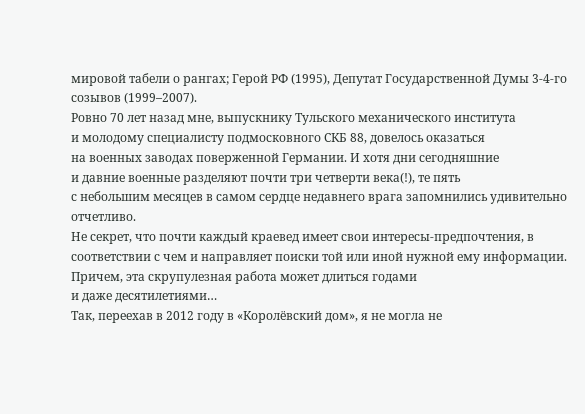мировой табели о рангах; Герой РФ (1995), Депутат Государственной Думы 3-4-го созывов (1999–2007).
Ровно 70 лет назад мне, выпускнику Тульского механического института
и молодому специалисту подмосковного СКБ 88, довелось оказаться
на военных заводах поверженной Германии. И хотя дни сегодняшние
и давние военные разделяют почти три четверти века(!), те пять
с небольшим месяцев в самом сердце недавнего врага запомнились удивительно отчетливо.
Не секрет, что почти каждый краевед имеет свои интересы-предпочтения, в соответствии с чем и направляет поиски той или иной нужной ему информации. Причем, эта скрупулезная работа может длиться годами
и даже десятилетиями…
Так, переехав в 2012 году в «Королёвский дом», я не могла не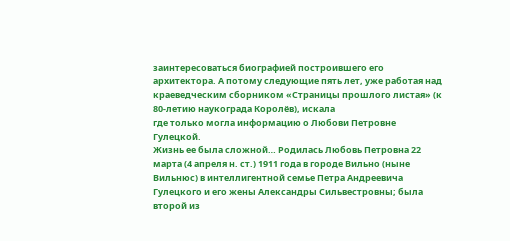заинтересоваться биографией построившего его архитектора. А потому следующие пять лет, уже работая над краеведческим сборником «Страницы прошлого листая» (к 80-летию наукограда Королёв), искала
где только могла информацию о Любови Петровне Гулецкой.
Жизнь ее была сложной… Родилась Любовь Петровна 22 марта (4 апреля н. ст.) 1911 года в городе Вильно (ныне Вильнюс) в интеллигентной семье Петра Андреевича Гулецкого и его жены Александры Сильвестровны; была второй из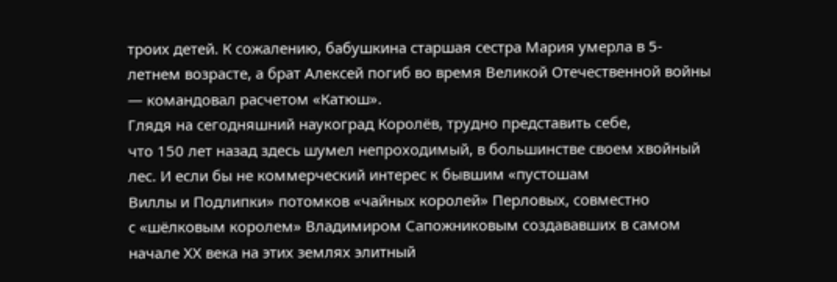троих детей. К сожалению, бабушкина старшая сестра Мария умерла в 5-летнем возрасте, а брат Алексей погиб во время Великой Отечественной войны — командовал расчетом «Катюш».
Глядя на сегодняшний наукоград Королёв, трудно представить себе,
что 150 лет назад здесь шумел непроходимый, в большинстве своем хвойный лес. И если бы не коммерческий интерес к бывшим «пустошам
Виллы и Подлипки» потомков «чайных королей» Перловых, совместно
с «шёлковым королем» Владимиром Сапожниковым создававших в самом начале ХХ века на этих землях элитный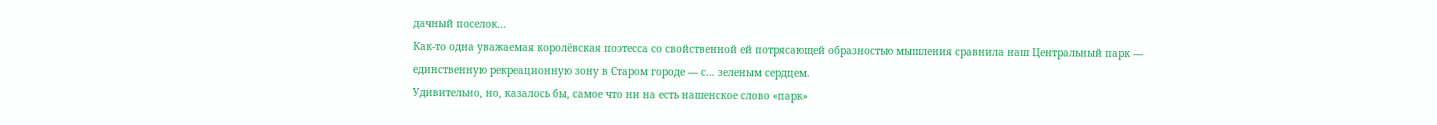дачный поселок...
Как-то одна уважаемая королёвская поэтесса со свойственной ей потрясающей образностью мышления сравнила наш Центральный парк — единственную рекреационную зону в Старом городе — с… зеленым сердцем.
Удивительно, но, казалось бы, самое что ни на есть нашенское слово «парк»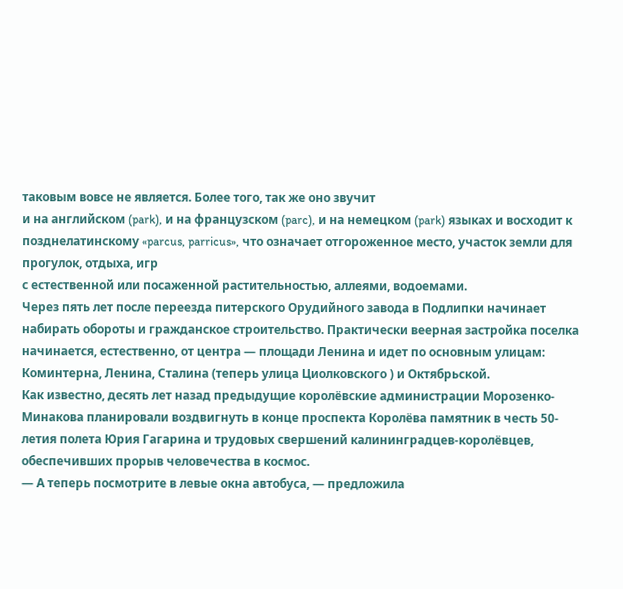таковым вовсе не является. Более того, так же оно звучит
и на английском (park), и на французском (parc), и на немецком (park) языках и восходит к позднелатинскому «parcus, parricus», что означает отгороженное место, участок земли для прогулок, отдыха, игр
с естественной или посаженной растительностью, аллеями, водоемами.
Через пять лет после переезда питерского Орудийного завода в Подлипки начинает набирать обороты и гражданское строительство. Практически веерная застройка поселка начинается, естественно, от центра — площади Ленина и идет по основным улицам: Коминтерна, Ленина, Сталина (теперь улица Циолковского ) и Октябрьской.
Как известно, десять лет назад предыдущие королёвские администрации Морозенко-Минакова планировали воздвигнуть в конце проспекта Королёва памятник в честь 50-летия полета Юрия Гагарина и трудовых свершений калининградцев-королёвцев, обеспечивших прорыв человечества в космос.
— А теперь посмотрите в левые окна автобуса, — предложила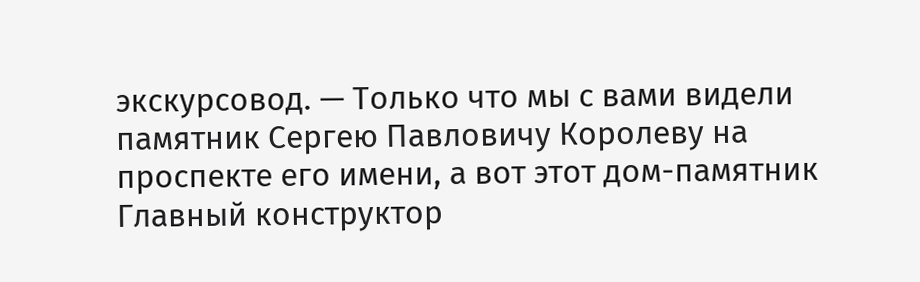экскурсовод. — Только что мы с вами видели памятник Сергею Павловичу Королеву на проспекте его имени, а вот этот дом-памятник Главный конструктор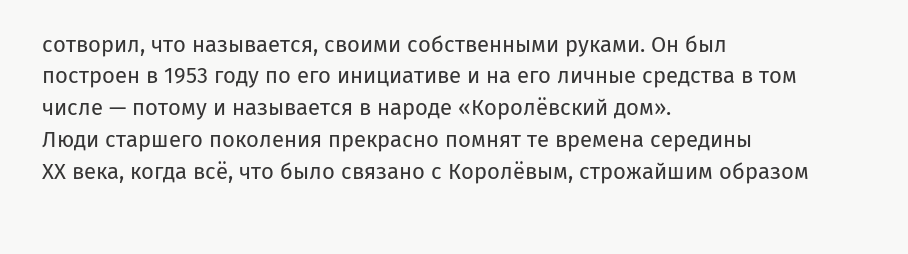сотворил, что называется, своими собственными руками. Он был построен в 1953 году по его инициативе и на его личные средства в том числе — потому и называется в народе «Королёвский дом».
Люди старшего поколения прекрасно помнят те времена середины
ХХ века, когда всё, что было связано с Королёвым, строжайшим образом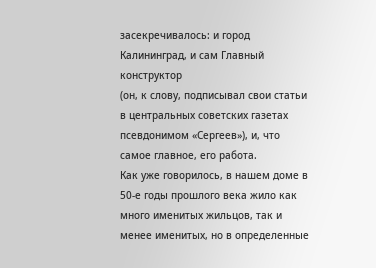засекречивалось: и город Калининград, и сам Главный конструктор
(он, к слову, подписывал свои статьи в центральных советских газетах псевдонимом «Сергеев»), и, что самое главное, его работа.
Как уже говорилось, в нашем доме в 50-е годы прошлого века жило как много именитых жильцов, так и менее именитых, но в определенные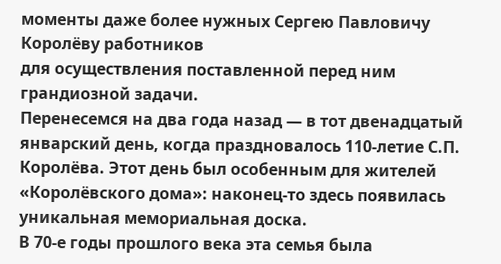моменты даже более нужных Сергею Павловичу Королёву работников
для осуществления поставленной перед ним грандиозной задачи.
Перенесемся на два года назад — в тот двенадцатый январский день, когда праздновалось 110-летие С.П. Королёва. Этот день был особенным для жителей «Королёвского дома»: наконец-то здесь появилась уникальная мемориальная доска.
В 70-е годы прошлого века эта семья была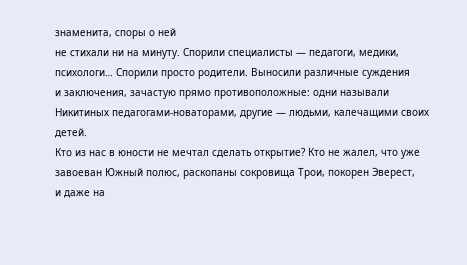знаменита, споры о ней
не стихали ни на минуту. Спорили специалисты — педагоги, медики, психологи… Спорили просто родители. Выносили различные суждения
и заключения, зачастую прямо противоположные: одни называли Никитиных педагогами-новаторами, другие — людьми, калечащими своих детей.
Кто из нас в юности не мечтал сделать открытие? Кто не жалел, что уже завоеван Южный полюс, раскопаны сокровища Трои, покорен Эверест,
и даже на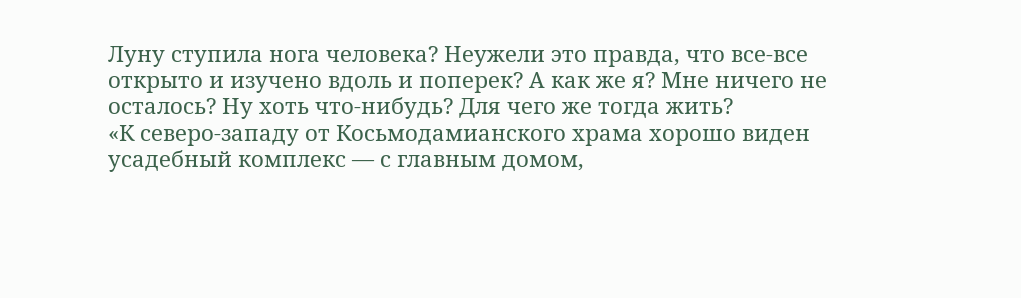Луну ступила нога человека? Неужели это правда, что все-все открыто и изучено вдоль и поперек? А как же я? Мне ничего не осталось? Ну хоть что-нибудь? Для чего же тогда жить?
«К северо-западу от Косьмодамианского храма хорошо виден усадебный комплекс — с главным домом,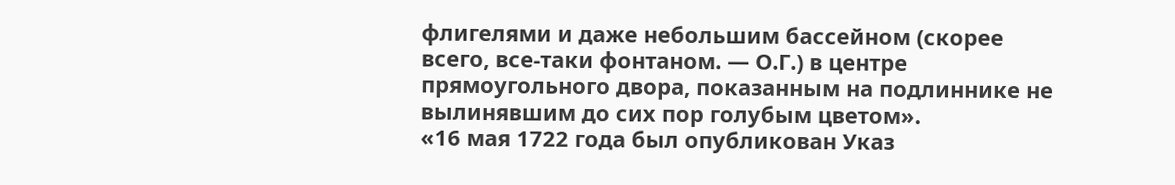флигелями и даже небольшим бассейном (скорее всего, все-таки фонтаном. — О.Г.) в центре прямоугольного двора, показанным на подлиннике не вылинявшим до сих пор голубым цветом».
«16 мая 1722 года был опубликован Указ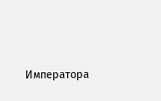Императора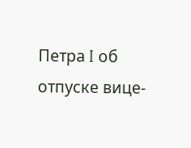Петра I об отпуске вице-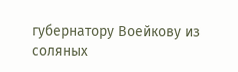губернатору Воейкову из соляных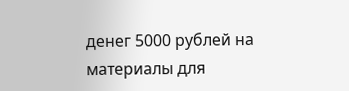денег 5000 рублей на материалы для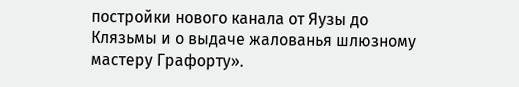постройки нового канала от Яузы до Клязьмы и о выдаче жалованья шлюзному мастеру Графорту».